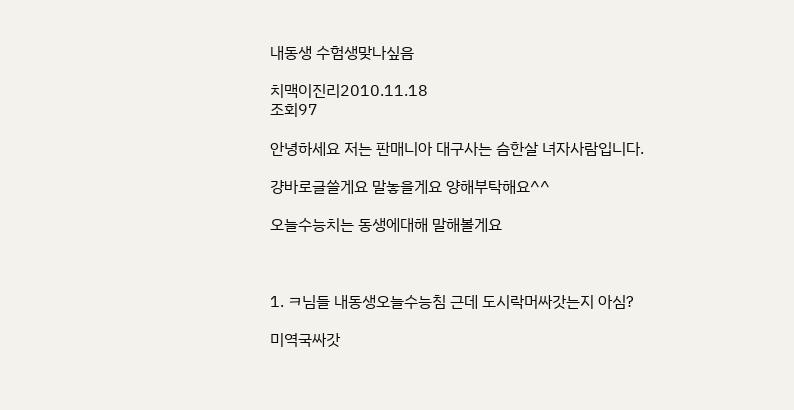내동생 수험생맞나싶음

치맥이진리2010.11.18
조회97

안녕하세요 저는 판매니아 대구사는 슴한살 녀자사람입니다.

걍바로글쓸게요 말놓을게요 양해부탁해요^^

오늘수능치는 동생에대해 말해볼게요



1. ㅋ님들 내동생오늘수능침 근데 도시락머싸갓는지 아심?

미역국싸갓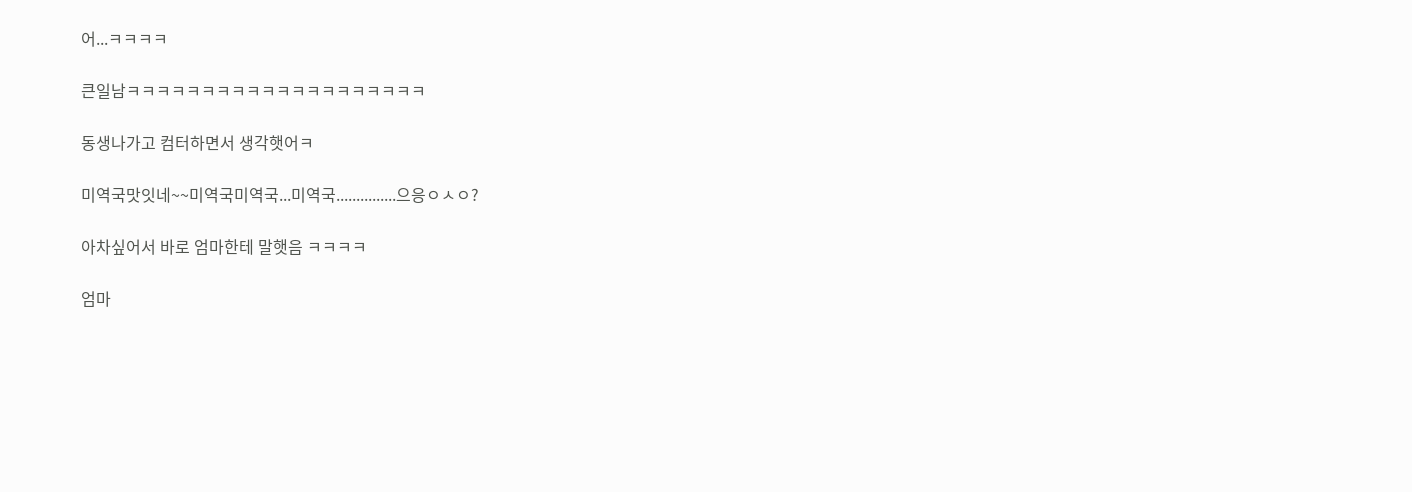어...ㅋㅋㅋㅋ

큰일남ㅋㅋㅋㅋㅋㅋㅋㅋㅋㅋㅋㅋㅋㅋㅋㅋㅋㅋㅋㅋ

동생나가고 컴터하면서 생각햇어ㅋ

미역국맛잇네~~미역국미역국...미역국...............으응ㅇㅅㅇ?

아차싶어서 바로 엄마한테 말햇음 ㅋㅋㅋㅋ

엄마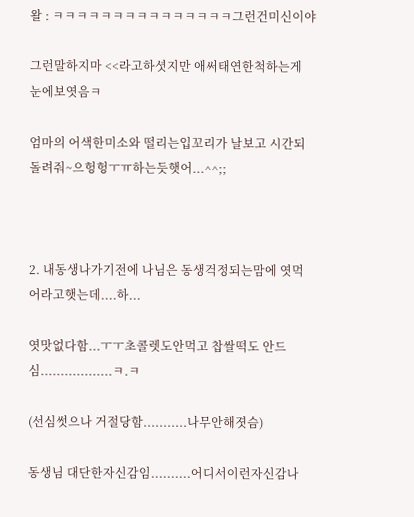왈 : ㅋㅋㅋㅋㅋㅋㅋㅋㅋㅋㅋㅋㅋㅋㅋ그런건미신이야

그런말하지마 <<라고하셧지만 애써태연한척하는게 눈에보엿음ㅋ

엄마의 어색한미소와 떨리는입꼬리가 날보고 시간되돌려줘~으헝헝ㅜㅠ하는듯햇어...^^;;



2. 내동생나가기전에 나님은 동생걱정되는맘에 엿먹어라고햇는데....하...

엿맛없다함...ㅜㅜ초콜렛도안먹고 찹쌀떡도 안드심..................ㅋ.ㅋ

(선심썻으나 거절당함...........나무안해졋슴)

동생님 대단한자신감임..........어디서이런자신감나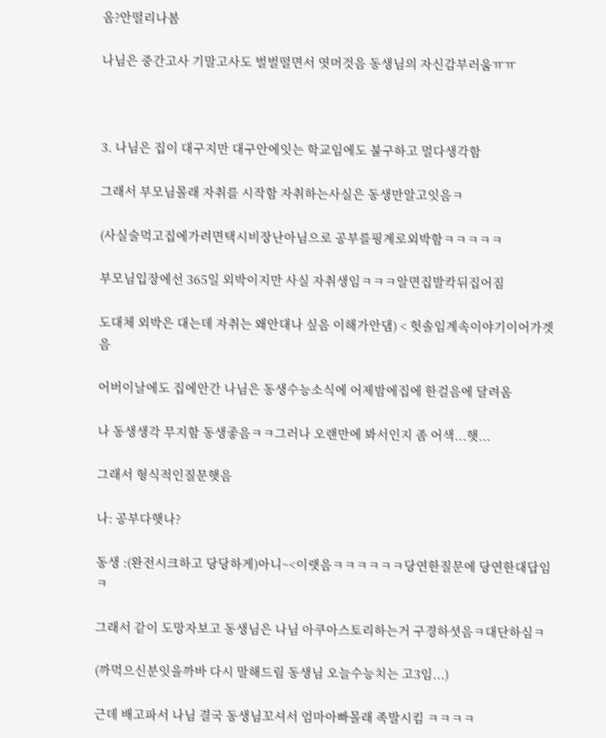옴?안떨리나봄

나님은 중간고사 기말고사도 벌벌떨면서 엿머것음 동생님의 자신감부러움ㅠㅠ



3. 나님은 집이 대구지만 대구안에잇는 학교임에도 불구하고 멀다생각함

그래서 부모님몰래 자취를 시작함 자취하는사실은 동생만알고잇음ㅋ

(사실술먹고집에가려면택시비장난아님으로 공부를핑계로외박함ㅋㅋㅋㅋㅋ

부모님입장에선 365일 외박이지만 사실 자취생임ㅋㅋㅋ알면집발칵뒤집어짐

도대체 외박은 대는데 자취는 왜안대나 싶음 이해가안댐) < 헛솔임계속이야기이어가겟음

어버이날에도 집에안간 나님은 동생수능소식에 어제밤에집에 한걸음에 달려옴

나 동생생각 무지함 동생좋음ㅋㅋ그러나 오랜만에 봐서인지 좀 어색...햇...

그래서 형식적인질문햇음

나: 공부다햇나?

동생 :(완전시크하고 당당하게)아니~<이랫음ㅋㅋㅋㅋㅋㅋ당연한질문에 당연한대답임ㅋ

그래서 같이 도망자보고 동생님은 나님 아쿠아스토리하는거 구경하셧음ㅋ대단하심ㅋ

(까먹으신분잇을까바 다시 말해드림 동생님 오늘수능치는 고3임...)

근데 배고파서 나님 결국 동생님꼬셔서 엄마아빠몰래 족발시킴 ㅋㅋㅋㅋ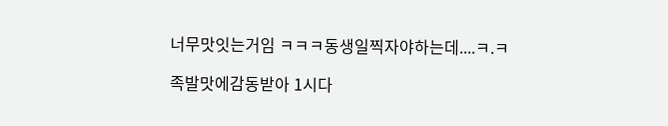너무맛잇는거임 ㅋㅋㅋ동생일찍자야하는데....ㅋ.ㅋ

족발맛에감동받아 1시다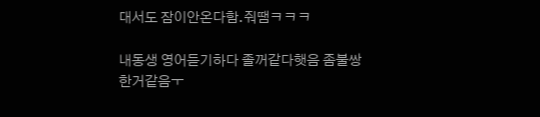대서도 잠이안온다함.줘땜ㅋㅋㅋ

내동생 영어듣기하다 졸꺼같다햇음 좀불쌍한거같음ㅜ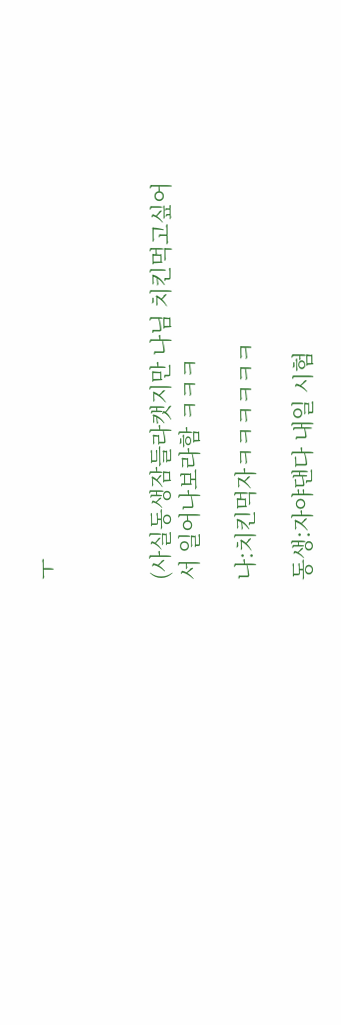ㅜ



(사실동생잠들라캣지만 나님 치킨먹고싶어서 일어나보라함 ㅋㅋㅋ

나:치킨먹자ㅋㅋㅋㅋㅋㅋ

동생:자야댄다 내일 시험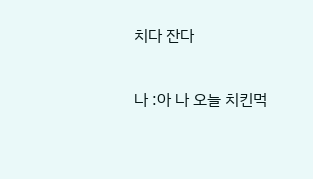치다 잔다

나 :아 나 오늘 치킨먹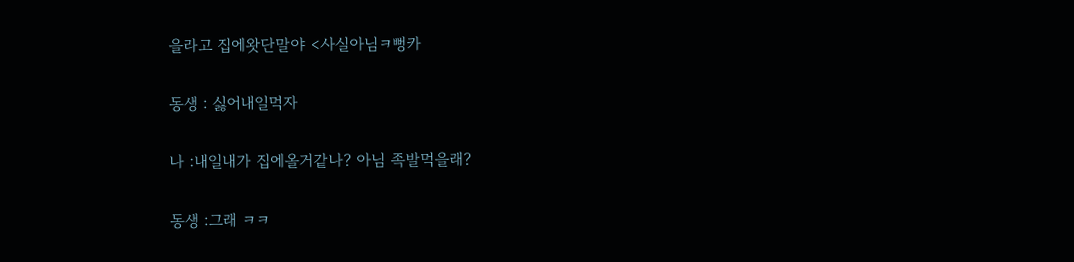을라고 집에왓단말야 <사실아님ㅋ뻥카

동생 : 싫어내일먹자

나 :내일내가 집에올거같나? 아님 족발먹을래?

동생 :그래 ㅋㅋ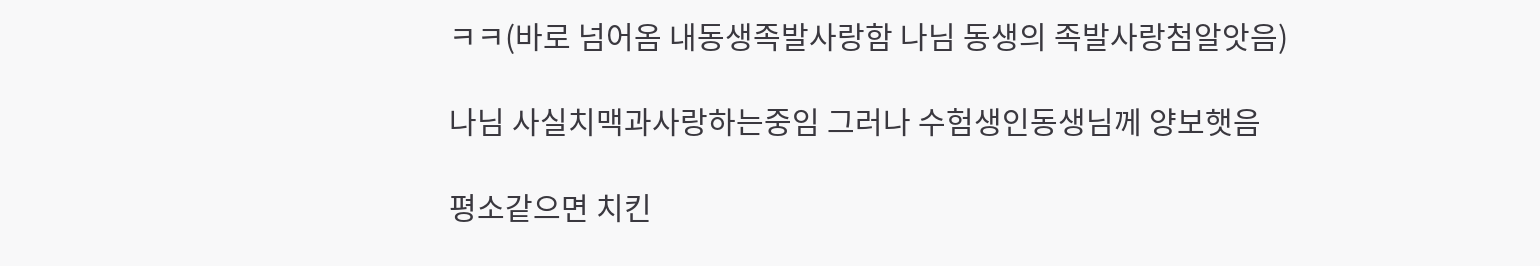ㅋㅋ(바로 넘어옴 내동생족발사랑함 나님 동생의 족발사랑첨알앗음)

나님 사실치맥과사랑하는중임 그러나 수험생인동생님께 양보햇음

평소같으면 치킨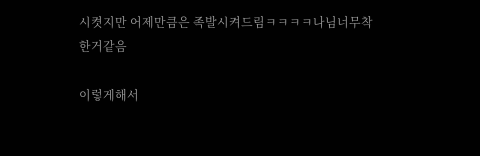시켯지만 어제만큼은 족발시켜드림ㅋㅋㅋㅋ나님너무착한거같음

이렇게해서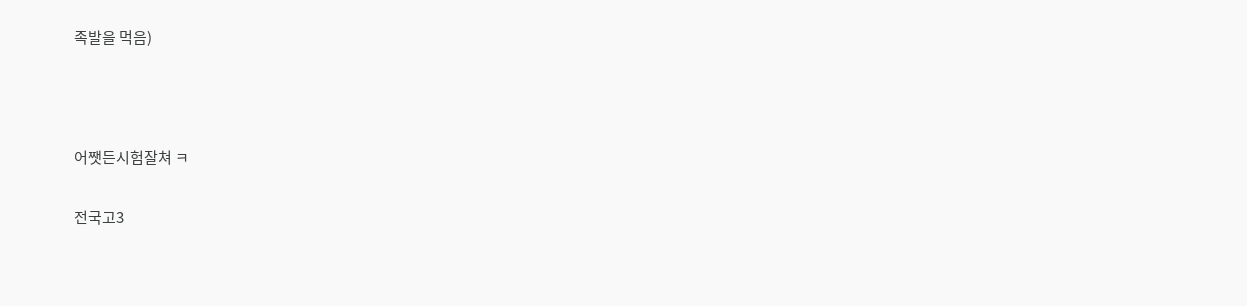족발을 먹음)



어쨋든시험잘쳐 ㅋ

전국고3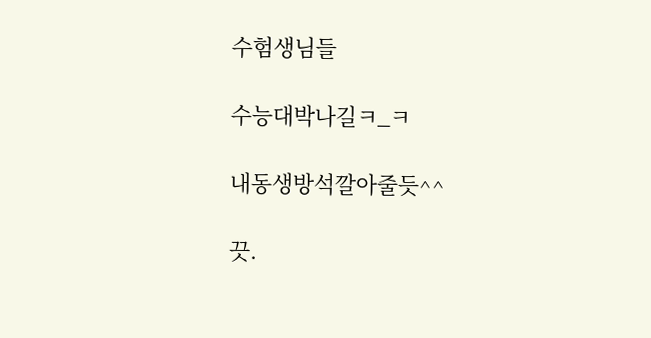수험생님들

수능대박나길ㅋ_ㅋ

내동생방석깔아줄듯^^

끗.